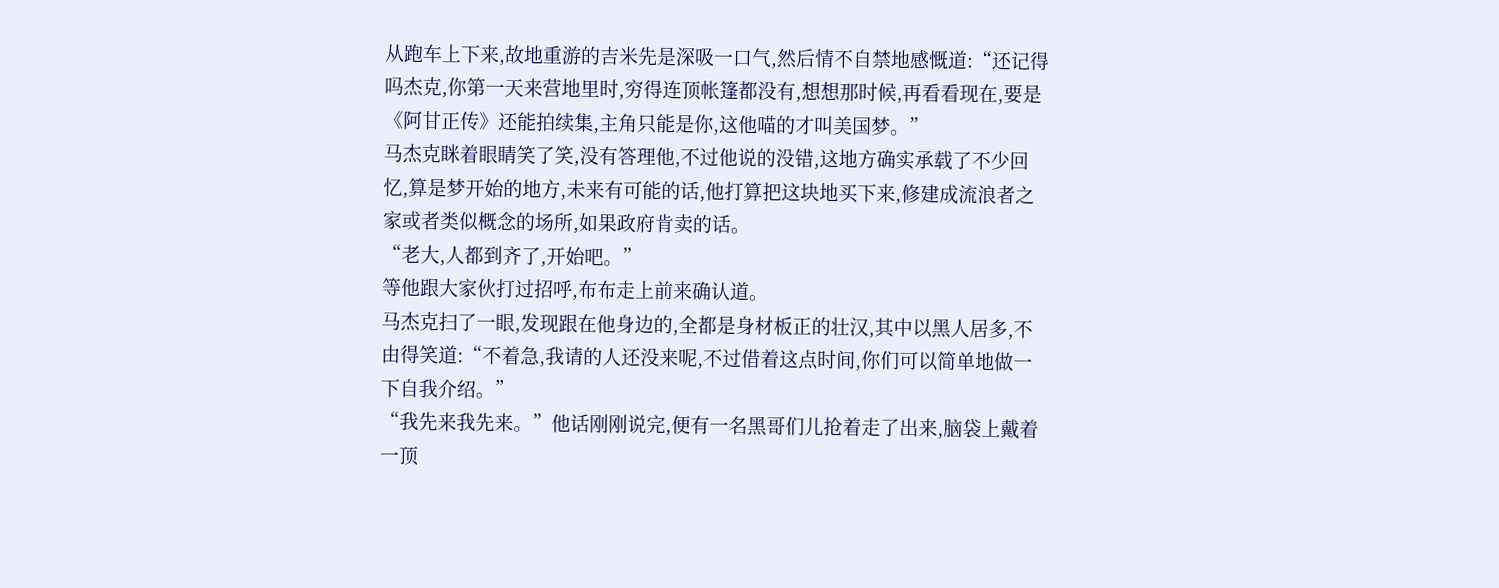从跑车上下来,故地重游的吉米先是深吸一口气,然后情不自禁地感慨道:“还记得吗杰克,你第一天来营地里时,穷得连顶帐篷都没有,想想那时候,再看看现在,要是《阿甘正传》还能拍续集,主角只能是你,这他喵的才叫美国梦。”
马杰克眯着眼睛笑了笑,没有答理他,不过他说的没错,这地方确实承载了不少回忆,算是梦开始的地方,未来有可能的话,他打算把这块地买下来,修建成流浪者之家或者类似概念的场所,如果政府肯卖的话。
“老大,人都到齐了,开始吧。”
等他跟大家伙打过招呼,布布走上前来确认道。
马杰克扫了一眼,发现跟在他身边的,全都是身材板正的壮汉,其中以黑人居多,不由得笑道:“不着急,我请的人还没来呢,不过借着这点时间,你们可以简单地做一下自我介绍。”
“我先来我先来。”他话刚刚说完,便有一名黑哥们儿抢着走了出来,脑袋上戴着一顶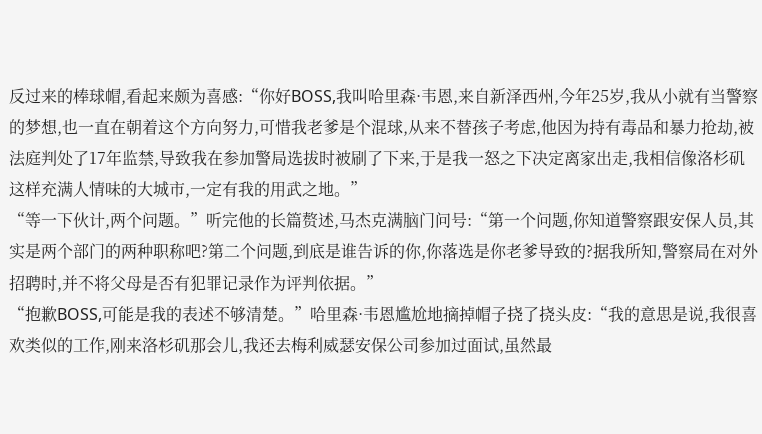反过来的棒球帽,看起来颇为喜感:“你好BOSS,我叫哈里森·韦恩,来自新泽西州,今年25岁,我从小就有当警察的梦想,也一直在朝着这个方向努力,可惜我老爹是个混球,从来不替孩子考虑,他因为持有毒品和暴力抢劫,被法庭判处了17年监禁,导致我在参加警局选拔时被刷了下来,于是我一怒之下决定离家出走,我相信像洛杉矶这样充满人情味的大城市,一定有我的用武之地。”
“等一下伙计,两个问题。”听完他的长篇赘述,马杰克满脑门问号:“第一个问题,你知道警察跟安保人员,其实是两个部门的两种职称吧?第二个问题,到底是谁告诉的你,你落选是你老爹导致的?据我所知,警察局在对外招聘时,并不将父母是否有犯罪记录作为评判依据。”
“抱歉BOSS,可能是我的表述不够清楚。”哈里森·韦恩尴尬地摘掉帽子挠了挠头皮:“我的意思是说,我很喜欢类似的工作,刚来洛杉矶那会儿,我还去梅利威瑟安保公司参加过面试,虽然最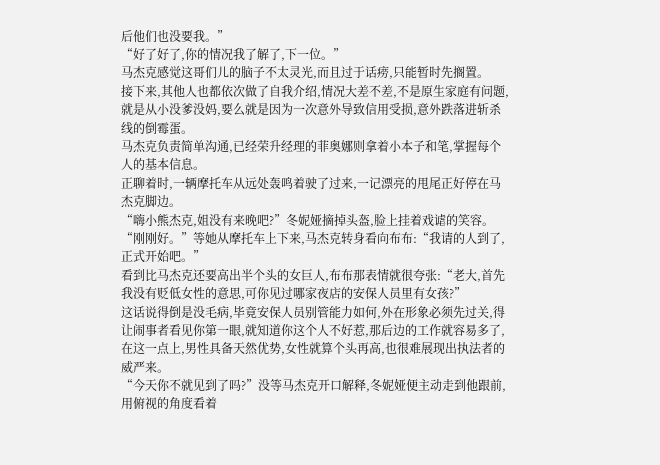后他们也没要我。”
“好了好了,你的情况我了解了,下一位。”
马杰克感觉这哥们儿的脑子不太灵光,而且过于话痨,只能暂时先搁置。
接下来,其他人也都依次做了自我介绍,情况大差不差,不是原生家庭有问题,就是从小没爹没妈,要么就是因为一次意外导致信用受损,意外跌落进斩杀线的倒霉蛋。
马杰克负责简单沟通,已经荣升经理的菲奥娜则拿着小本子和笔,掌握每个人的基本信息。
正聊着时,一辆摩托车从远处轰鸣着驶了过来,一记漂亮的甩尾正好停在马杰克脚边。
“嗨小熊杰克,姐没有来晚吧?”冬妮娅摘掉头盔,脸上挂着戏谑的笑容。
“刚刚好。”等她从摩托车上下来,马杰克转身看向布布:“我请的人到了,正式开始吧。”
看到比马杰克还要高出半个头的女巨人,布布那表情就很夸张:“老大,首先我没有贬低女性的意思,可你见过哪家夜店的安保人员里有女孩?”
这话说得倒是没毛病,毕竟安保人员别管能力如何,外在形象必须先过关,得让闹事者看见你第一眼,就知道你这个人不好惹,那后边的工作就容易多了,在这一点上,男性具备天然优势,女性就算个头再高,也很难展现出执法者的威严来。
“今天你不就见到了吗?”没等马杰克开口解释,冬妮娅便主动走到他跟前,用俯视的角度看着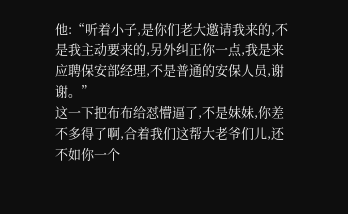他:“听着小子,是你们老大邀请我来的,不是我主动要来的,另外纠正你一点,我是来应聘保安部经理,不是普通的安保人员,谢谢。”
这一下把布布给怼懵逼了,不是妹妹,你差不多得了啊,合着我们这帮大老爷们儿,还不如你一个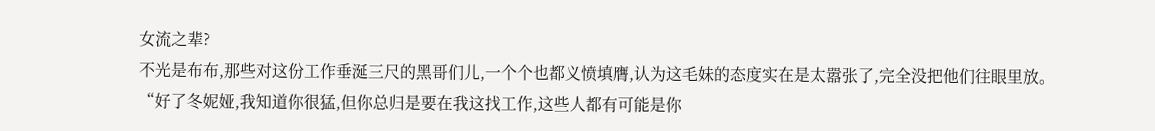女流之辈?
不光是布布,那些对这份工作垂涎三尺的黑哥们儿,一个个也都义愤填膺,认为这毛妹的态度实在是太嚣张了,完全没把他们往眼里放。
“好了冬妮娅,我知道你很猛,但你总归是要在我这找工作,这些人都有可能是你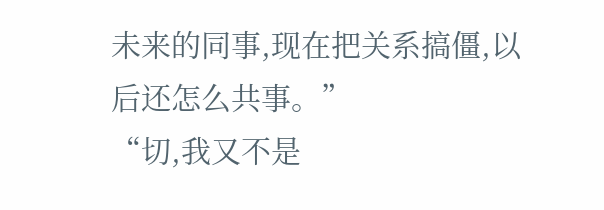未来的同事,现在把关系搞僵,以后还怎么共事。”
“切,我又不是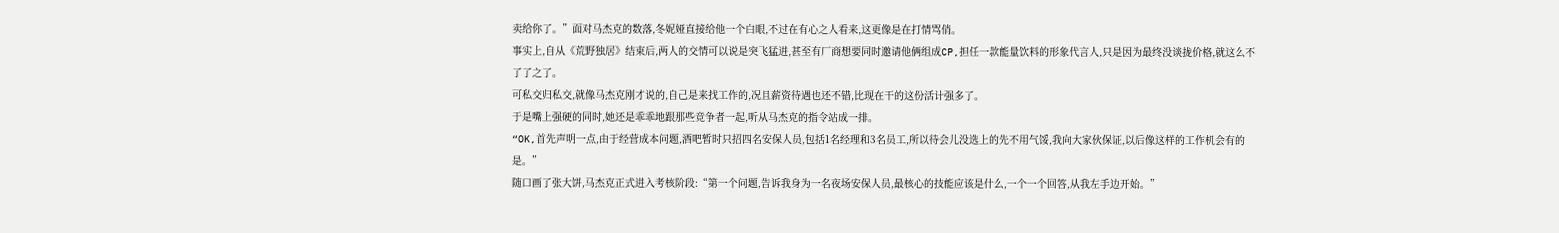卖给你了。”面对马杰克的数落,冬妮娅直接给他一个白眼,不过在有心之人看来,这更像是在打情骂俏。
事实上,自从《荒野独居》结束后,两人的交情可以说是突飞猛进,甚至有厂商想要同时邀请他俩组成CP,担任一款能量饮料的形象代言人,只是因为最终没谈拢价格,就这么不了了之了。
可私交归私交,就像马杰克刚才说的,自己是来找工作的,况且薪资待遇也还不错,比现在干的这份活计强多了。
于是嘴上强硬的同时,她还是乖乖地跟那些竞争者一起,听从马杰克的指令站成一排。
“OK,首先声明一点,由于经营成本问题,酒吧暂时只招四名安保人员,包括1名经理和3名员工,所以待会儿没选上的先不用气馁,我向大家伙保证,以后像这样的工作机会有的是。”
随口画了张大饼,马杰克正式进入考核阶段:“第一个问题,告诉我身为一名夜场安保人员,最核心的技能应该是什么,一个一个回答,从我左手边开始。”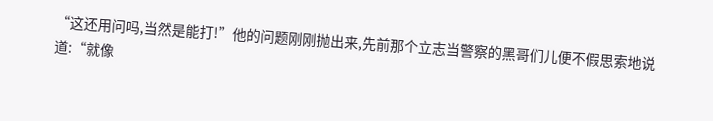“这还用问吗,当然是能打!”他的问题刚刚抛出来,先前那个立志当警察的黑哥们儿便不假思索地说道:“就像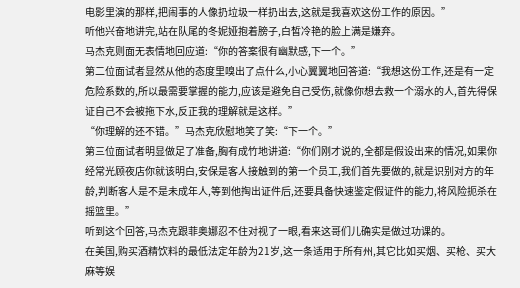电影里演的那样,把闹事的人像扔垃圾一样扔出去,这就是我喜欢这份工作的原因。”
听他兴奋地讲完,站在队尾的冬妮娅抱着膀子,白皙冷艳的脸上满是嫌弃。
马杰克则面无表情地回应道:“你的答案很有幽默感,下一个。”
第二位面试者显然从他的态度里嗅出了点什么,小心翼翼地回答道:“我想这份工作,还是有一定危险系数的,所以最需要掌握的能力,应该是避免自己受伤,就像你想去救一个溺水的人,首先得保证自己不会被拖下水,反正我的理解就是这样。”
“你理解的还不错。”马杰克欣慰地笑了笑:“下一个。”
第三位面试者明显做足了准备,胸有成竹地讲道:“你们刚才说的,全都是假设出来的情况,如果你经常光顾夜店你就该明白,安保是客人接触到的第一个员工,我们首先要做的,就是识别对方的年龄,判断客人是不是未成年人,等到他掏出证件后,还要具备快速鉴定假证件的能力,将风险扼杀在摇篮里。”
听到这个回答,马杰克跟菲奥娜忍不住对视了一眼,看来这哥们儿确实是做过功课的。
在美国,购买酒精饮料的最低法定年龄为21岁,这一条适用于所有州,其它比如买烟、买枪、买大麻等娱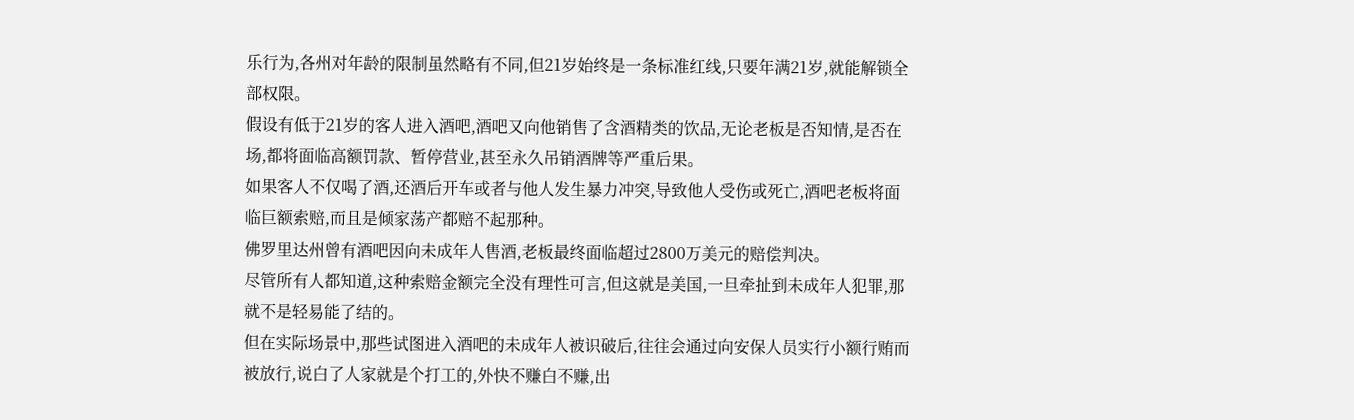乐行为,各州对年龄的限制虽然略有不同,但21岁始终是一条标准红线,只要年满21岁,就能解锁全部权限。
假设有低于21岁的客人进入酒吧,酒吧又向他销售了含酒精类的饮品,无论老板是否知情,是否在场,都将面临高额罚款、暂停营业,甚至永久吊销酒牌等严重后果。
如果客人不仅喝了酒,还酒后开车或者与他人发生暴力冲突,导致他人受伤或死亡,酒吧老板将面临巨额索赔,而且是倾家荡产都赔不起那种。
佛罗里达州曾有酒吧因向未成年人售酒,老板最终面临超过2800万美元的赔偿判决。
尽管所有人都知道,这种索赔金额完全没有理性可言,但这就是美国,一旦牵扯到未成年人犯罪,那就不是轻易能了结的。
但在实际场景中,那些试图进入酒吧的未成年人被识破后,往往会通过向安保人员实行小额行贿而被放行,说白了人家就是个打工的,外快不赚白不赚,出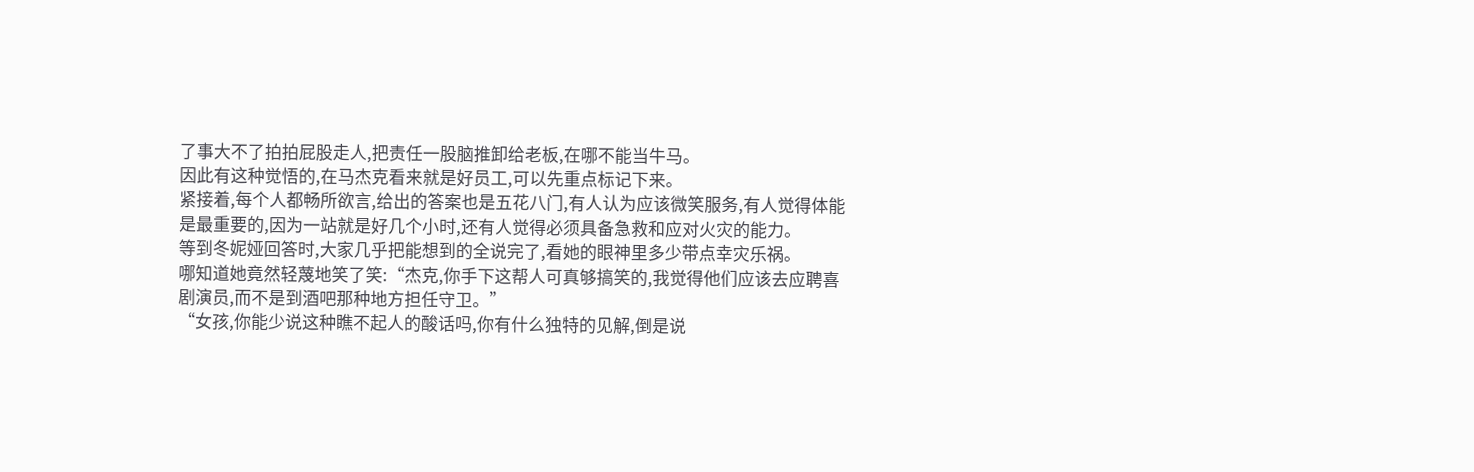了事大不了拍拍屁股走人,把责任一股脑推卸给老板,在哪不能当牛马。
因此有这种觉悟的,在马杰克看来就是好员工,可以先重点标记下来。
紧接着,每个人都畅所欲言,给出的答案也是五花八门,有人认为应该微笑服务,有人觉得体能是最重要的,因为一站就是好几个小时,还有人觉得必须具备急救和应对火灾的能力。
等到冬妮娅回答时,大家几乎把能想到的全说完了,看她的眼神里多少带点幸灾乐祸。
哪知道她竟然轻蔑地笑了笑:“杰克,你手下这帮人可真够搞笑的,我觉得他们应该去应聘喜剧演员,而不是到酒吧那种地方担任守卫。”
“女孩,你能少说这种瞧不起人的酸话吗,你有什么独特的见解,倒是说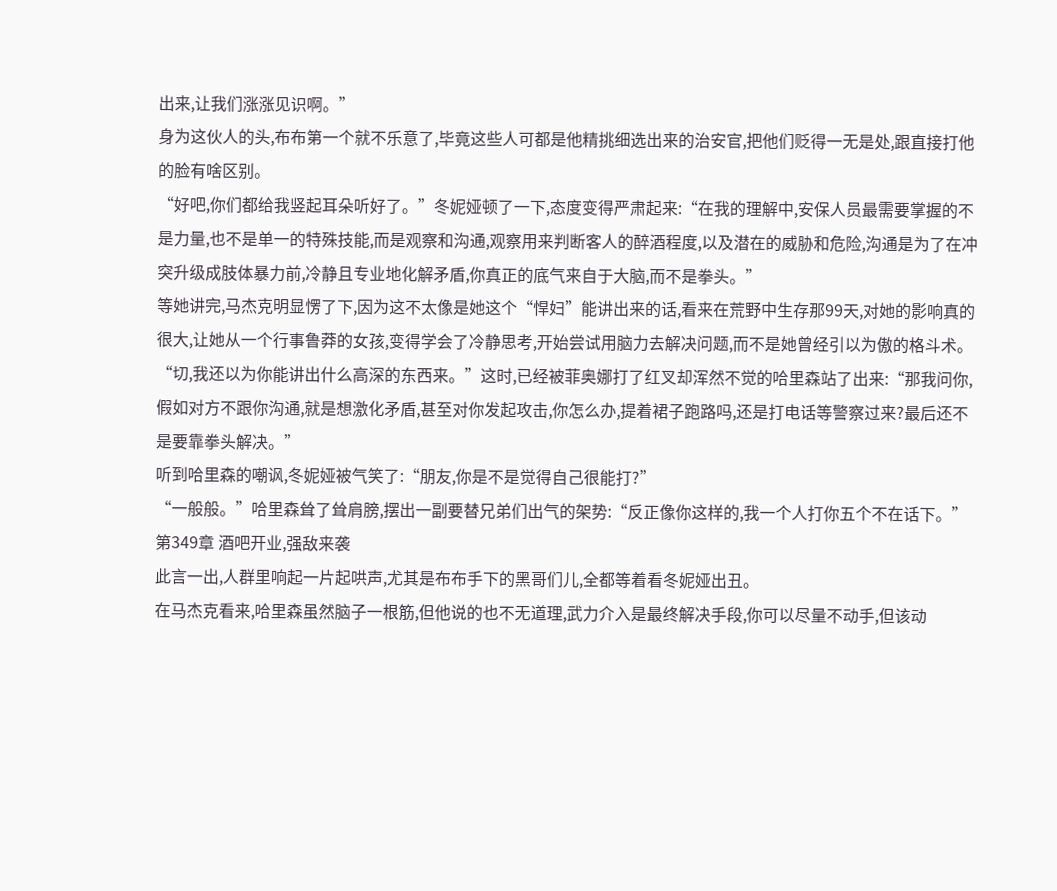出来,让我们涨涨见识啊。”
身为这伙人的头,布布第一个就不乐意了,毕竟这些人可都是他精挑细选出来的治安官,把他们贬得一无是处,跟直接打他的脸有啥区别。
“好吧,你们都给我竖起耳朵听好了。”冬妮娅顿了一下,态度变得严肃起来:“在我的理解中,安保人员最需要掌握的不是力量,也不是单一的特殊技能,而是观察和沟通,观察用来判断客人的醉酒程度,以及潜在的威胁和危险,沟通是为了在冲突升级成肢体暴力前,冷静且专业地化解矛盾,你真正的底气来自于大脑,而不是拳头。”
等她讲完,马杰克明显愣了下,因为这不太像是她这个“悍妇”能讲出来的话,看来在荒野中生存那99天,对她的影响真的很大,让她从一个行事鲁莽的女孩,变得学会了冷静思考,开始尝试用脑力去解决问题,而不是她曾经引以为傲的格斗术。
“切,我还以为你能讲出什么高深的东西来。”这时,已经被菲奥娜打了红叉却浑然不觉的哈里森站了出来:“那我问你,假如对方不跟你沟通,就是想激化矛盾,甚至对你发起攻击,你怎么办,提着裙子跑路吗,还是打电话等警察过来?最后还不是要靠拳头解决。”
听到哈里森的嘲讽,冬妮娅被气笑了:“朋友,你是不是觉得自己很能打?”
“一般般。”哈里森耸了耸肩膀,摆出一副要替兄弟们出气的架势:“反正像你这样的,我一个人打你五个不在话下。”
第349章 酒吧开业,强敌来袭
此言一出,人群里响起一片起哄声,尤其是布布手下的黑哥们儿,全都等着看冬妮娅出丑。
在马杰克看来,哈里森虽然脑子一根筋,但他说的也不无道理,武力介入是最终解决手段,你可以尽量不动手,但该动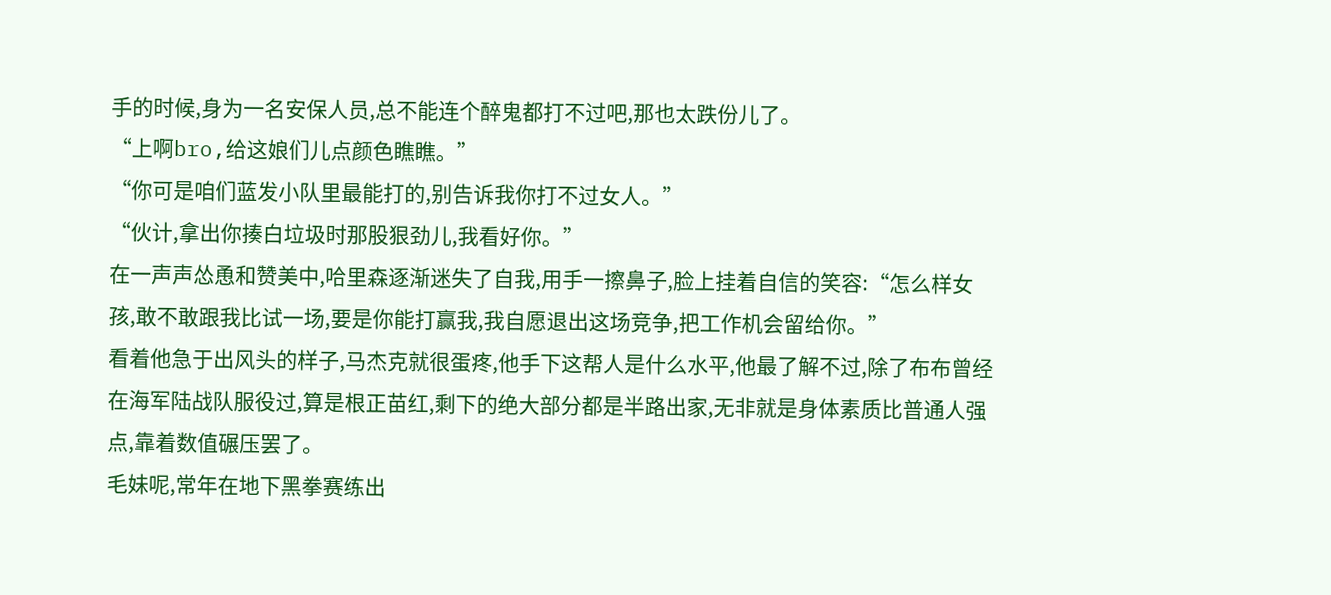手的时候,身为一名安保人员,总不能连个醉鬼都打不过吧,那也太跌份儿了。
“上啊bro,给这娘们儿点颜色瞧瞧。”
“你可是咱们蓝发小队里最能打的,别告诉我你打不过女人。”
“伙计,拿出你揍白垃圾时那股狠劲儿,我看好你。”
在一声声怂恿和赞美中,哈里森逐渐迷失了自我,用手一擦鼻子,脸上挂着自信的笑容:“怎么样女孩,敢不敢跟我比试一场,要是你能打赢我,我自愿退出这场竞争,把工作机会留给你。”
看着他急于出风头的样子,马杰克就很蛋疼,他手下这帮人是什么水平,他最了解不过,除了布布曾经在海军陆战队服役过,算是根正苗红,剩下的绝大部分都是半路出家,无非就是身体素质比普通人强点,靠着数值碾压罢了。
毛妹呢,常年在地下黑拳赛练出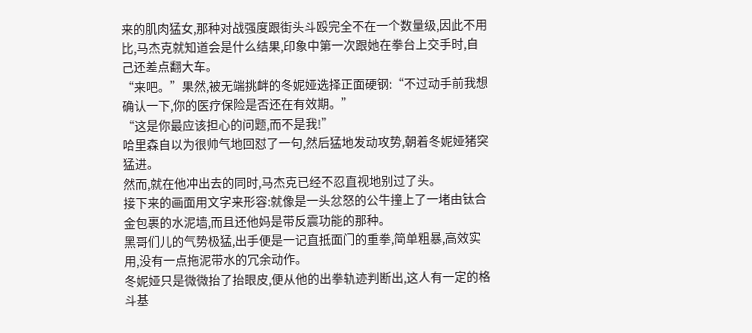来的肌肉猛女,那种对战强度跟街头斗殴完全不在一个数量级,因此不用比,马杰克就知道会是什么结果,印象中第一次跟她在拳台上交手时,自己还差点翻大车。
“来吧。”果然,被无端挑衅的冬妮娅选择正面硬钢:“不过动手前我想确认一下,你的医疗保险是否还在有效期。”
“这是你最应该担心的问题,而不是我!”
哈里森自以为很帅气地回怼了一句,然后猛地发动攻势,朝着冬妮娅猪突猛进。
然而,就在他冲出去的同时,马杰克已经不忍直视地别过了头。
接下来的画面用文字来形容:就像是一头忿怒的公牛撞上了一堵由钛合金包裹的水泥墙,而且还他妈是带反震功能的那种。
黑哥们儿的气势极猛,出手便是一记直抵面门的重拳,简单粗暴,高效实用,没有一点拖泥带水的冗余动作。
冬妮娅只是微微抬了抬眼皮,便从他的出拳轨迹判断出,这人有一定的格斗基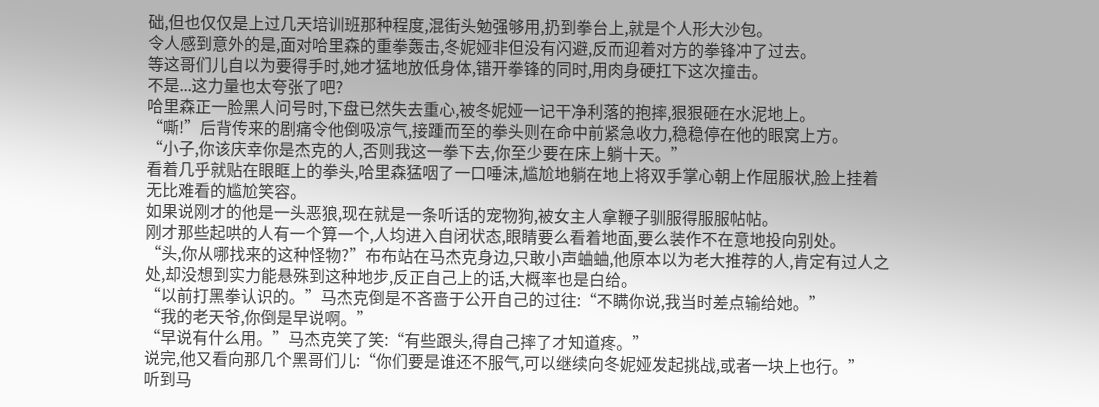础,但也仅仅是上过几天培训班那种程度,混街头勉强够用,扔到拳台上,就是个人形大沙包。
令人感到意外的是,面对哈里森的重拳轰击,冬妮娅非但没有闪避,反而迎着对方的拳锋冲了过去。
等这哥们儿自以为要得手时,她才猛地放低身体,错开拳锋的同时,用肉身硬扛下这次撞击。
不是...这力量也太夸张了吧?
哈里森正一脸黑人问号时,下盘已然失去重心,被冬妮娅一记干净利落的抱摔,狠狠砸在水泥地上。
“嘶!”后背传来的剧痛令他倒吸凉气,接踵而至的拳头则在命中前紧急收力,稳稳停在他的眼窝上方。
“小子,你该庆幸你是杰克的人,否则我这一拳下去,你至少要在床上躺十天。”
看着几乎就贴在眼眶上的拳头,哈里森猛咽了一口唾沫,尴尬地躺在地上将双手掌心朝上作屈服状,脸上挂着无比难看的尴尬笑容。
如果说刚才的他是一头恶狼,现在就是一条听话的宠物狗,被女主人拿鞭子驯服得服服帖帖。
刚才那些起哄的人有一个算一个,人均进入自闭状态,眼睛要么看着地面,要么装作不在意地投向别处。
“头,你从哪找来的这种怪物?”布布站在马杰克身边,只敢小声蛐蛐,他原本以为老大推荐的人,肯定有过人之处,却没想到实力能悬殊到这种地步,反正自己上的话,大概率也是白给。
“以前打黑拳认识的。”马杰克倒是不吝啬于公开自己的过往:“不瞒你说,我当时差点输给她。”
“我的老天爷,你倒是早说啊。”
“早说有什么用。”马杰克笑了笑:“有些跟头,得自己摔了才知道疼。”
说完,他又看向那几个黑哥们儿:“你们要是谁还不服气,可以继续向冬妮娅发起挑战,或者一块上也行。”
听到马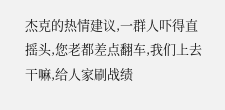杰克的热情建议,一群人吓得直摇头,您老都差点翻车,我们上去干嘛,给人家刷战绩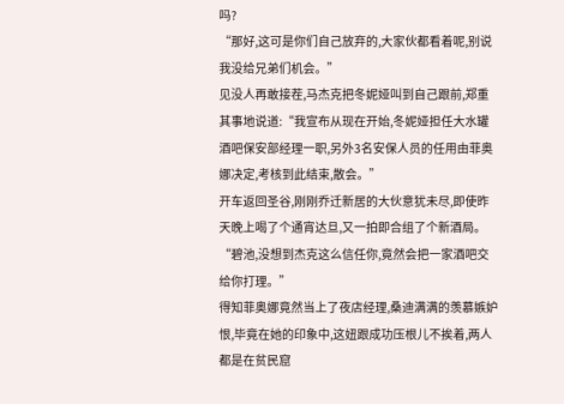吗?
“那好,这可是你们自己放弃的,大家伙都看着呢,别说我没给兄弟们机会。”
见没人再敢接茬,马杰克把冬妮娅叫到自己跟前,郑重其事地说道:“我宣布从现在开始,冬妮娅担任大水罐酒吧保安部经理一职,另外3名安保人员的任用由菲奥娜决定,考核到此结束,散会。”
开车返回圣谷,刚刚乔迁新居的大伙意犹未尽,即使昨天晚上喝了个通宵达旦,又一拍即合组了个新酒局。
“碧池,没想到杰克这么信任你,竟然会把一家酒吧交给你打理。”
得知菲奥娜竟然当上了夜店经理,桑迪满满的羡慕嫉妒恨,毕竟在她的印象中,这妞跟成功压根儿不挨着,两人都是在贫民窟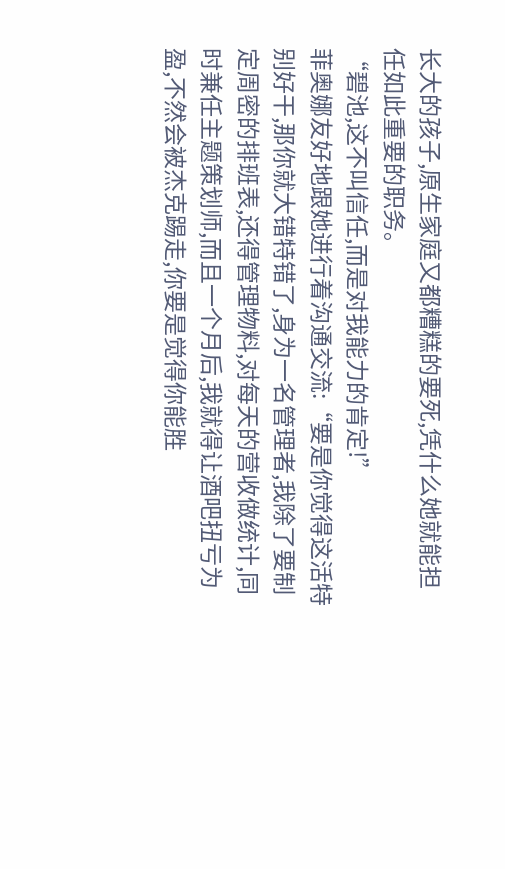长大的孩子,原生家庭又都糟糕的要死,凭什么她就能担任如此重要的职务。
“碧池,这不叫信任,而是对我能力的肯定!”
菲奥娜友好地跟她进行着沟通交流:“要是你觉得这活特别好干,那你就大错特错了,身为一名管理者,我除了要制定周密的排班表,还得管理物料,对每天的营收做统计,同时兼任主题策划师,而且一个月后,我就得让酒吧扭亏为盈,不然会被杰克踢走,你要是觉得你能胜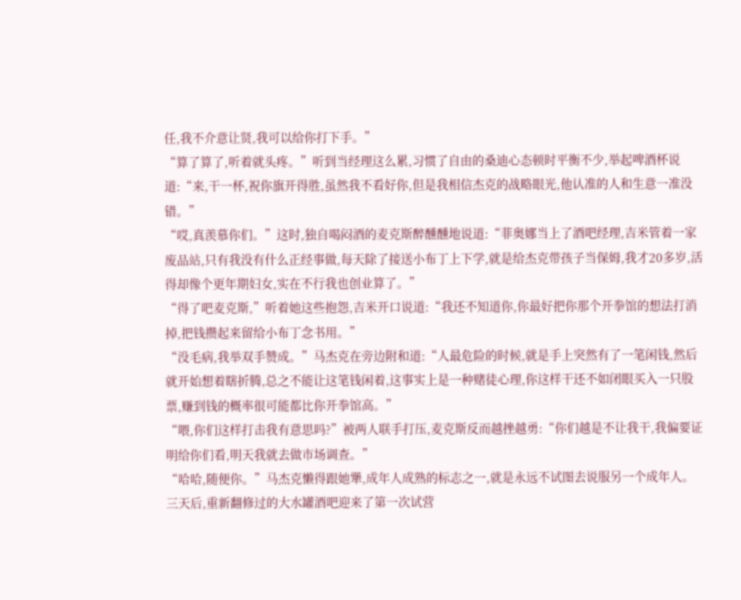任,我不介意让贤,我可以给你打下手。”
“算了算了,听着就头疼。”听到当经理这么累,习惯了自由的桑迪心态顿时平衡不少,举起啤酒杯说道:“来,干一杯,祝你旗开得胜,虽然我不看好你,但是我相信杰克的战略眼光,他认准的人和生意一准没错。”
“哎,真羡慕你们。”这时,独自喝闷酒的麦克斯醉醺醺地说道:“菲奥娜当上了酒吧经理,吉米管着一家废品站,只有我没有什么正经事做,每天除了接送小布丁上下学,就是给杰克带孩子当保姆,我才20多岁,活得却像个更年期妇女,实在不行我也创业算了。”
“得了吧麦克斯,”听着她这些抱怨,吉米开口说道:“我还不知道你,你最好把你那个开拳馆的想法打消掉,把钱攒起来留给小布丁念书用。”
“没毛病,我举双手赞成。”马杰克在旁边附和道:“人最危险的时候,就是手上突然有了一笔闲钱,然后就开始想着瞎折腾,总之不能让这笔钱闲着,这事实上是一种赌徒心理,你这样干还不如闭眼买入一只股票,赚到钱的概率很可能都比你开拳馆高。”
“喂,你们这样打击我有意思吗?”被两人联手打压,麦克斯反而越挫越勇:“你们越是不让我干,我偏要证明给你们看,明天我就去做市场调查。”
“哈哈,随便你。”马杰克懒得跟她犟,成年人成熟的标志之一,就是永远不试图去说服另一个成年人。
三天后,重新翻修过的大水罐酒吧迎来了第一次试营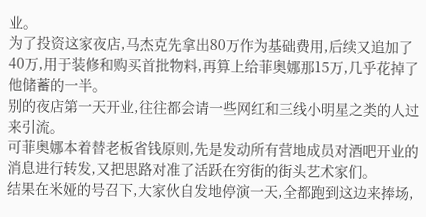业。
为了投资这家夜店,马杰克先拿出80万作为基础费用,后续又追加了40万,用于装修和购买首批物料,再算上给菲奥娜那15万,几乎花掉了他储蓄的一半。
别的夜店第一天开业,往往都会请一些网红和三线小明星之类的人过来引流。
可菲奥娜本着替老板省钱原则,先是发动所有营地成员对酒吧开业的消息进行转发,又把思路对准了活跃在穷街的街头艺术家们。
结果在米娅的号召下,大家伙自发地停演一天,全都跑到这边来捧场,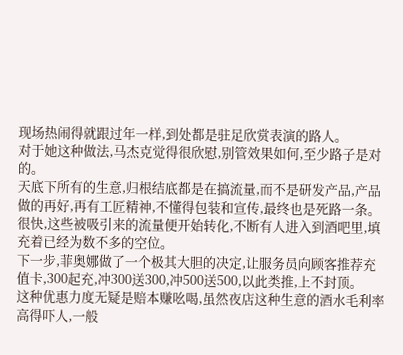现场热闹得就跟过年一样,到处都是驻足欣赏表演的路人。
对于她这种做法,马杰克觉得很欣慰,别管效果如何,至少路子是对的。
天底下所有的生意,归根结底都是在搞流量,而不是研发产品,产品做的再好,再有工匠精神,不懂得包装和宣传,最终也是死路一条。
很快,这些被吸引来的流量便开始转化,不断有人进入到酒吧里,填充着已经为数不多的空位。
下一步,菲奥娜做了一个极其大胆的决定,让服务员向顾客推荐充值卡,300起充,冲300送300,冲500送500,以此类推,上不封顶。
这种优惠力度无疑是赔本赚吆喝,虽然夜店这种生意的酒水毛利率高得吓人,一般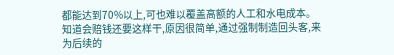都能达到70%以上,可也难以覆盖高额的人工和水电成本。
知道会赔钱还要这样干,原因很简单,通过强制制造回头客,来为后续的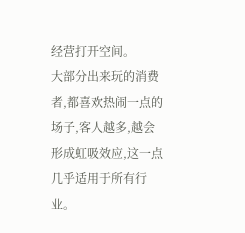经营打开空间。
大部分出来玩的消费者,都喜欢热闹一点的场子,客人越多,越会形成虹吸效应,这一点几乎适用于所有行业。